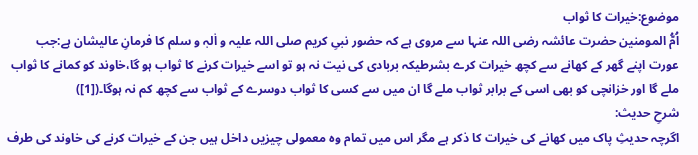موضوع:خیرات کا ثواب
اُمُّ المومنین حضرت عائشہ رضی اللہ عنہا سے مروی ہے کہ حضور نبیِ کریم صلی اللہ علیہ و اٰلہٖ و سلم كا فرمانِ عاليشان ہے:جب عورت اپنے گھر کے کھانے سے کچھ خیرات کرے بشرطیکہ بربادی کی نیت نہ ہو تو اسے خیرات کرنے کا ثواب ہو گا،خاوند کو کمانے کا ثواب ملے گا اور خزانچی کو بھی اسی کے برابر ثواب ملے گا ان میں سے کسی کا ثواب دوسرے کے ثواب سے کچھ کم نہ ہوگا۔([1])
شرحِ حدیث:
اگرچہ حدیثِ پاک میں کھانے کی خیرات کا ذکر ہے مگر اس میں تمام وہ معمولی چیزیں داخل ہیں جن کے خیرات کرنے کی خاوند کی طرف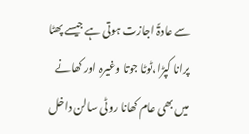سے عادۃً اجازت ہوتی ہے جیسے پھٹا پرانا کپڑا،ٹوٹا جوتا وغیرہ اور کھانے میں بھی عام کھانا روٹی سالن داخل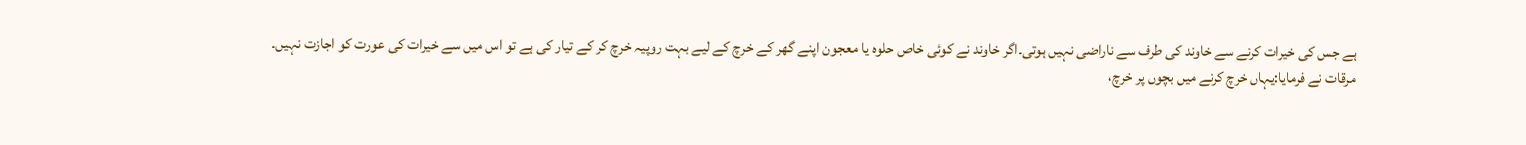ہے جس کی خیرات کرنے سے خاوند کی طرف سے ناراضی نہیں ہوتی۔اگر خاوند نے کوئی خاص حلوہ یا معجون اپنے گھر کے خرچ کے لیے بہت روپیہ خرچ کر کے تیار کی ہے تو اس میں سے خیرات کی عورت کو اجازت نہیں۔
مرقات نے فرمایا:یہاں خرچ کرنے میں بچوں پر خرچ،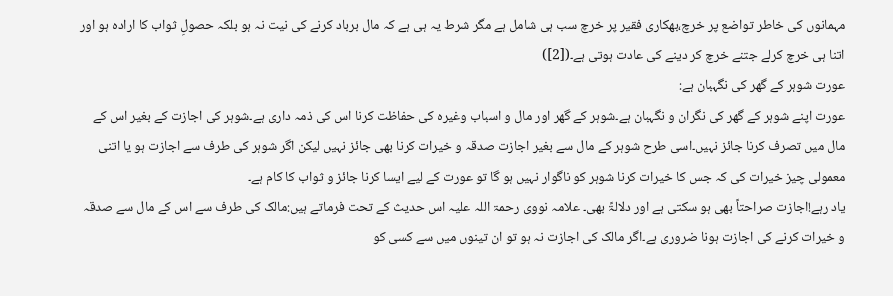مہمانوں کی خاطر تواضع پر خرچ،بھکاری فقیر پر خرچ سب ہی شامل ہے مگر شرط یہ ہی ہے کہ مال برباد کرنے کی نیت نہ ہو بلکہ حصولِ ثواب کا ارادہ ہو اور اتنا ہی خرچ کرلے جتنے خرچ کر دینے کی عادت ہوتی ہے۔([2])
عورت شوہر کے گھر کی نگہبان ہے:
عورت اپنے شوہر کے گھر کی نگران و نگہبان ہے۔شوہر کے گھر اور مال و اسباب وغیرہ کی حفاظت کرنا اس کی ذمہ داری ہے۔شوہر کی اجازت کے بغیر اس کے مال میں تصرف کرنا جائز نہیں۔اسی طرح شوہر کے مال سے بغیر اجازت صدقہ و خیرات کرنا بھی جائز نہیں لیکن اگر شوہر کی طرف سے اجازت ہو یا اتنی معمولی چیز خیرات کی کہ جس کا خیرات کرنا شوہر کو ناگوار نہیں ہو گا تو عورت کے لیے ایسا کرنا جائز و ثواب کا کام ہے۔
یاد رہے!اجازت صراحتاً بھی ہو سکتی ہے اور دلالۃً بھی۔ علامہ نووی رحمۃ اللہ علیہ اس حدیث کے تحت فرماتے ہیں:مالک کی طرف سے اس کے مال سے صدقہ و خیرات کرنے کی اجازت ہونا ضروری ہے۔اگر مالک کی اجازت نہ ہو تو ان تینوں میں سے کسی کو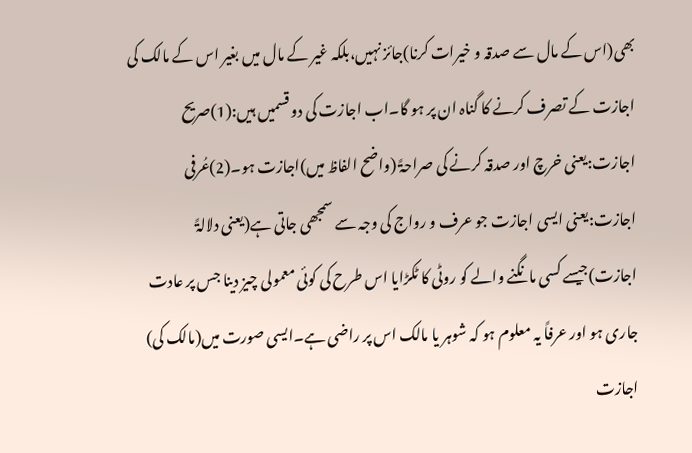بھی(اس کے مال سے صدقہ و خیرات کرنا)جائز نہیں،بلکہ غیر کے مال میں بغیر اس کے مالک کی اجازت کے تصرف کرنے کا گناہ ان پر ہو گا۔اب اجازت کی دو قسمیں ہیں:(1)صریح اجازت:یعنی خرچ اور صدقہ کرنے کی صراحۃً (واضح الفاظ میں)اجازت ہو۔(2)عُرفی اجازت:یعنی ایسی اجازت جو عرف و رواج کی وجہ سے سمجھی جاتی ہے(یعنی دلالۃً اجازت)جیسے کسی مانگنے والے کو روٹی کا ٹکڑایا اس طرح کی کوئی معمولی چیز دینا جس پر عادت جاری ہو اور عرفاً یہ معلوم ہو کہ شوہر یا مالک اس پر راضی ہے۔ایسی صورت میں(مالک کی) اجازت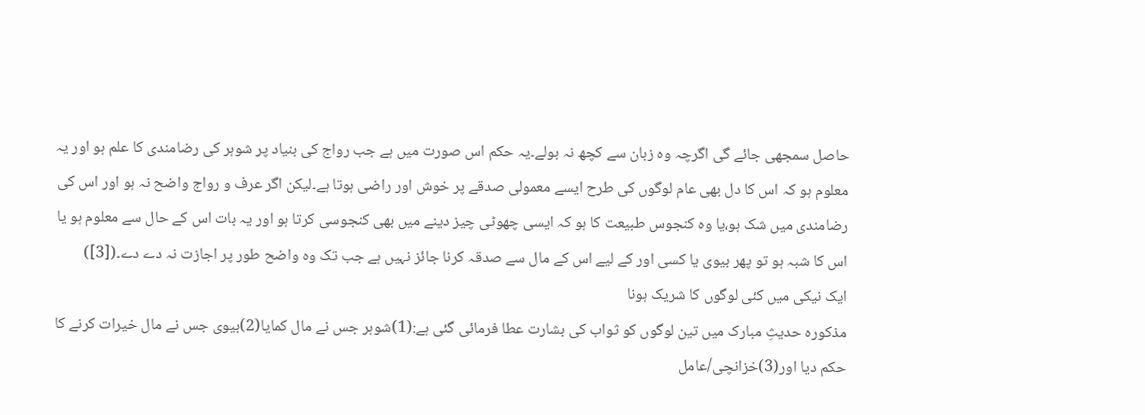حاصل سمجھی جائے گی اگرچہ وہ زبان سے کچھ نہ بولے۔یہ حکم اس صورت میں ہے جب رواج کی بنیاد پر شوہر کی رضامندی کا علم ہو اور یہ معلوم ہو کہ اس کا دل بھی عام لوگوں کی طرح ایسے معمولی صدقے پر خوش اور راضی ہوتا ہے۔لیکن اگر عرف و رواج واضح نہ ہو اور اس کی رضامندی میں شک ہو،یا وہ کنجوس طبیعت کا ہو کہ ایسی چھوٹی چیز دینے میں بھی کنجوسی کرتا ہو اور یہ بات اس کے حال سے معلوم ہو یا اس کا شبہ ہو تو پھر بیوی یا کسی اور کے لیے اس کے مال سے صدقہ کرنا جائز نہیں ہے جب تک وہ واضح طور پر اجازت نہ دے دے۔([3])
ایک نیکی میں کئی لوگوں کا شریک ہونا
مذکورہ حدیثِ مبارک میں تین لوگوں کو ثواب کی بشارت عطا فرمائی گئی ہے:(1)شوہر جس نے مال کمایا(2)بیوی جس نے مال خیرات کرنے کا حکم دیا اور(3)خزانچی/عامل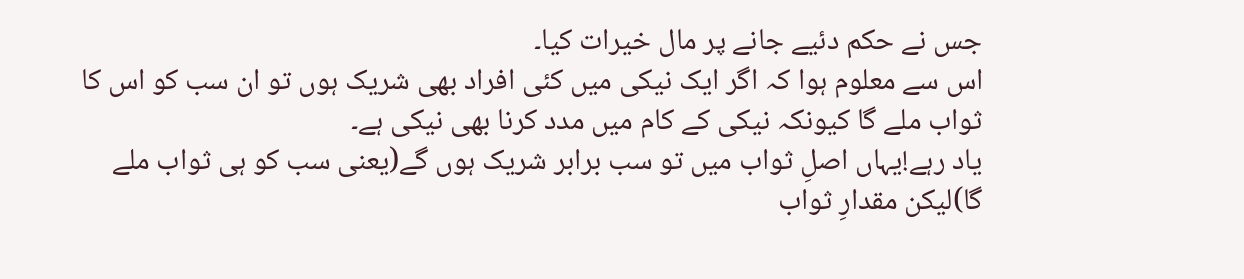جس نے حکم دئیے جانے پر مال خیرات کیا۔
اس سے معلوم ہوا کہ اگر ایک نیکی میں کئی افراد بھی شریک ہوں تو ان سب کو اس کا ثواب ملے گا کیونکہ نیکی کے کام میں مدد کرنا بھی نیکی ہے۔
یاد رہے!یہاں اصلِ ثواب میں تو سب برابر شریک ہوں گے(یعنی سب کو ہی ثواب ملے گا)لیکن مقدارِ ثواب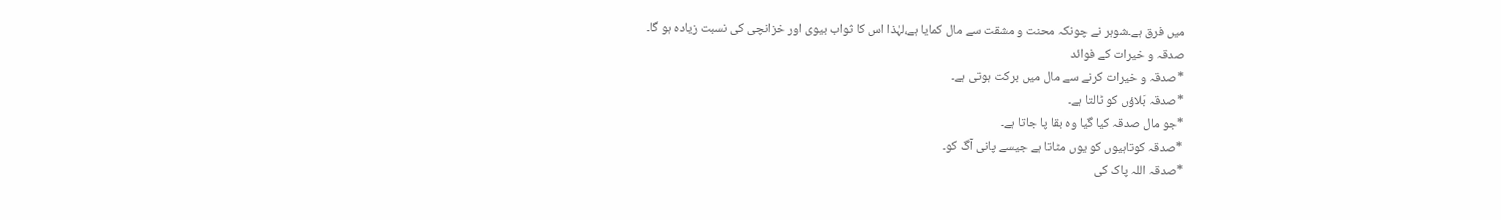میں فرق ہے۔شوہر نے چونکہ محنت و مشقت سے مال کمایا ہے،لہٰذا اس کا ثواب بیوی اور خزانچی کی نسبت زیادہ ہو گا۔
صدقہ و خیرات کے فوائد
*صدقہ و خیرات کرنے سے مال میں برکت ہوتی ہے۔
*صدقہ بَلاؤں کو ٹالتا ہے۔
*جو مال صدقہ کیا گیا وہ بقا پا جاتا ہے۔
*صدقہ کوتاہیوں کو یوں مٹاتا ہے جیسے پانی آگ کو۔
*صدقہ اللہ پاک کی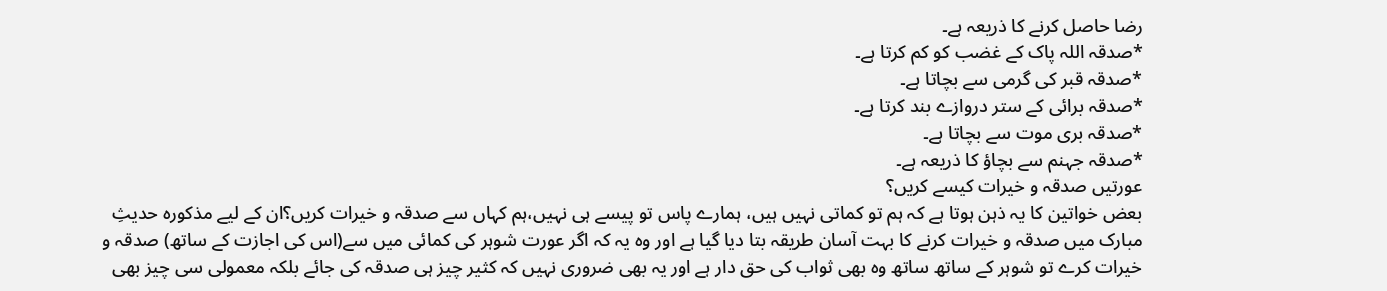رضا حاصل کرنے کا ذریعہ ہے۔
*صدقہ اللہ پاک کے غضب کو کم کرتا ہے۔
*صدقہ قبر کی گرمی سے بچاتا ہے۔
*صدقہ برائی کے ستر دروازے بند کرتا ہے۔
*صدقہ بری موت سے بچاتا ہے۔
*صدقہ جہنم سے بچاؤ کا ذریعہ ہے۔
عورتیں صدقہ و خیرات کیسے کریں؟
بعض خواتین کا یہ ذہن ہوتا ہے کہ ہم تو کماتی نہیں ہیں، ہمارے پاس تو پیسے ہی نہیں،ہم کہاں سے صدقہ و خیرات کریں؟ان کے لیے مذکورہ حدیثِ مبارک میں صدقہ و خیرات کرنے کا بہت آسان طریقہ بتا دیا گیا ہے اور وہ یہ کہ اگر عورت شوہر کی کمائی میں سے(اس کی اجازت کے ساتھ) صدقہ و خیرات کرے تو شوہر کے ساتھ ساتھ وہ بھی ثواب کی حق دار ہے اور یہ بھی ضروری نہیں کہ کثیر چیز ہی صدقہ کی جائے بلکہ معمولی سی چیز بھی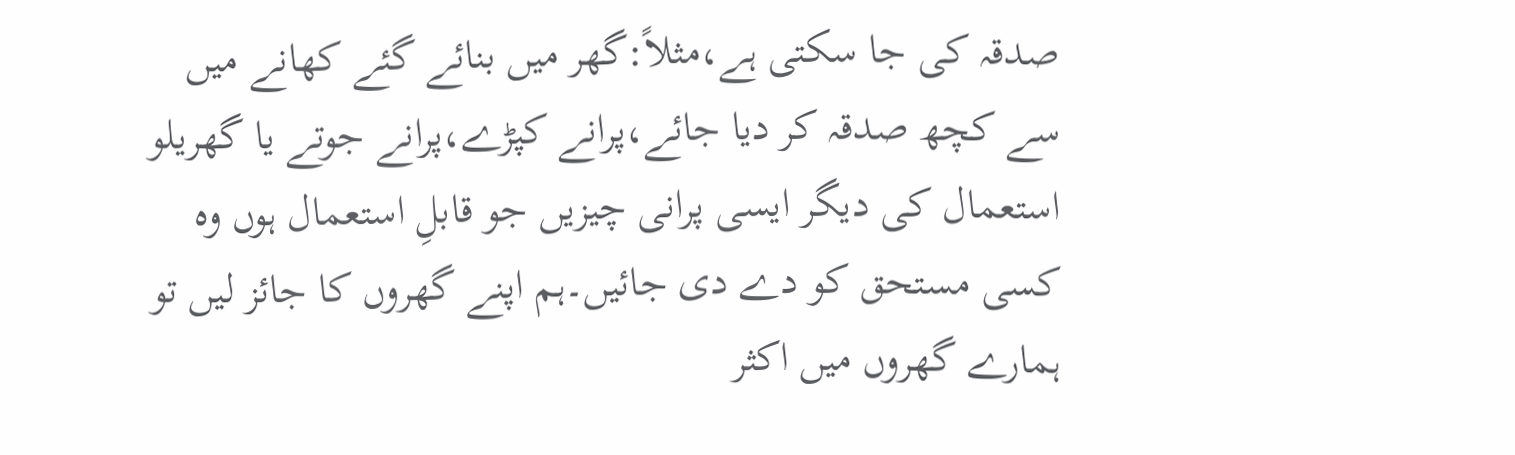صدقہ کی جا سکتی ہے،مثلاً:گھر میں بنائے گئے کھانے میں سے کچھ صدقہ کر دیا جائے،پرانے کپڑے،پرانے جوتے یا گھریلو استعمال کی دیگر ایسی پرانی چیزیں جو قابلِ استعمال ہوں وہ کسی مستحق کو دے دی جائیں۔ہم اپنے گھروں کا جائز لیں تو ہمارے گھروں میں اکثر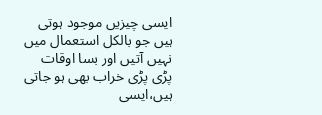ایسی چیزیں موجود ہوتی ہیں جو بالکل استعمال میں نہیں آتیں اور بسا اوقات پڑی پڑی خراب بھی ہو جاتی ہیں،ایسی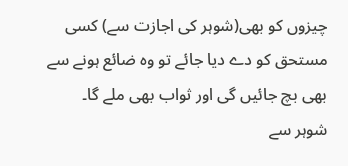چیزوں کو بھی(شوہر کی اجازت سے) کسی مستحق کو دے دیا جائے تو وہ ضائع ہونے سے بھی بچ جائیں گی اور ثواب بھی ملے گا۔
شوہر سے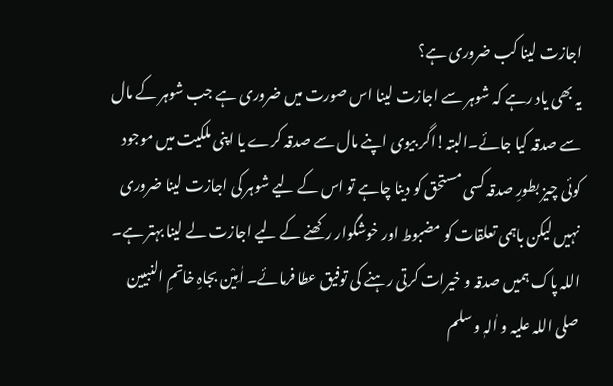اجازت لینا کب ضروری ہے؟
یہ بھی یاد رہے کہ شوہر سے اجازت لینا اس صورت میں ضروری ہے جب شوہر کے مال سے صدقہ کیا جائے۔البتہ!اگر بیوی اپنے مال سے صدقہ کرے یا اپنی ملکیت میں موجود کوئی چیز بطورِ صدقہ کسی مستحق کو دینا چاہے تو اس کے لیے شوہر کی اجازت لینا ضروری نہیں لیکن باہمی تعلقات کو مضبوط اور خوشگوار رکھنے کے لیے اجازت لے لینا بہتر ہے۔
اللہ پاک ہمیں صدقہ و خیرات کرتی رہنے کی توفیق عطا فرمائے۔ اٰمِیْن بجاہِ خاتمِ النبیین صلی اللہ علیہ و اٰلہٖ و سلم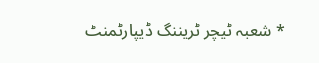* شعبہ ٹیچر ٹریننگ ڈیپارٹمنٹ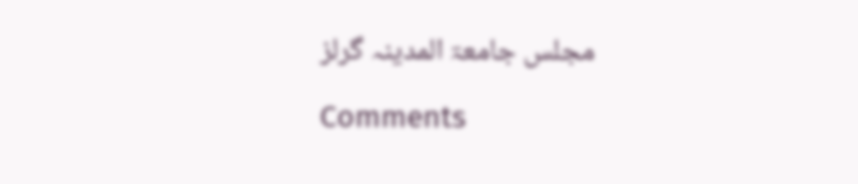مجلس جامعۃ المدینہ گرلز

Comments